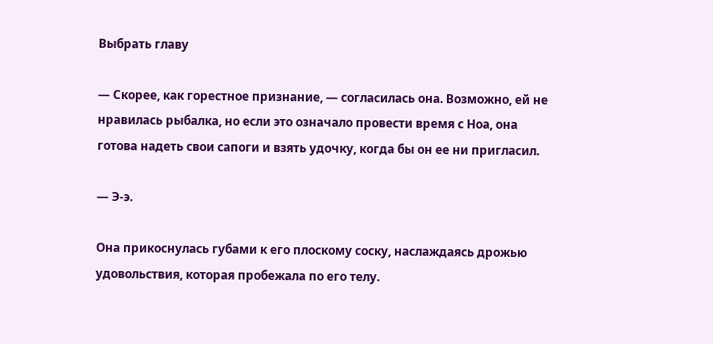Выбрать главу

— Скорее, как горестное признание, — согласилась она. Возможно, ей не нравилась рыбалка, но если это означало провести время с Ноа, она готова надеть свои сапоги и взять удочку, когда бы он ее ни пригласил.

— Э-э.

Она прикоснулась губами к его плоскому соску, наслаждаясь дрожью удовольствия, которая пробежала по его телу.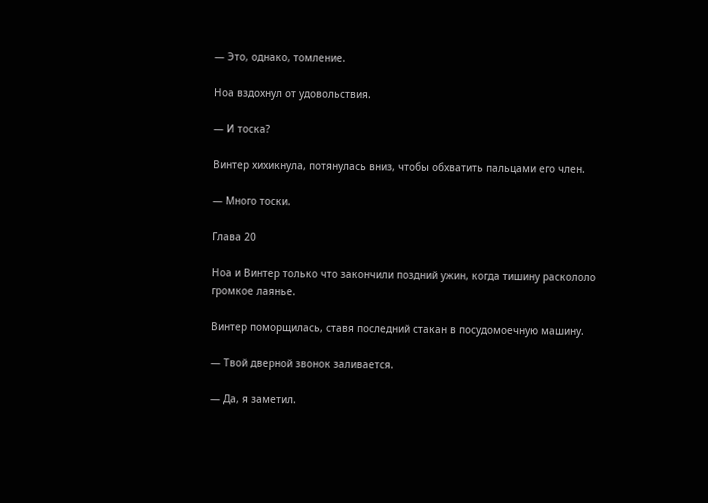— Это, однако, томление.

Ноа вздохнул от удовольствия.

— И тоска?

Винтер хихикнула, потянулась вниз, чтобы обхватить пальцами его член.

— Много тоски.

Глава 20

Ноа и Винтер только что закончили поздний ужин, когда тишину раскололо громкое лаянье.

Винтер поморщилась, ставя последний стакан в посудомоечную машину.

— Твой дверной звонок заливается.

— Да, я заметил.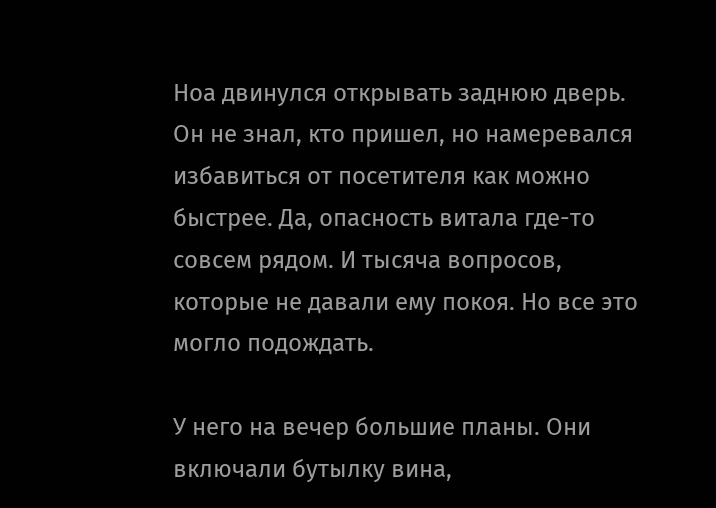Ноа двинулся открывать заднюю дверь. Он не знал, кто пришел, но намеревался избавиться от посетителя как можно быстрее. Да, опасность витала где-то совсем рядом. И тысяча вопросов, которые не давали ему покоя. Но все это могло подождать.

У него на вечер большие планы. Они включали бутылку вина,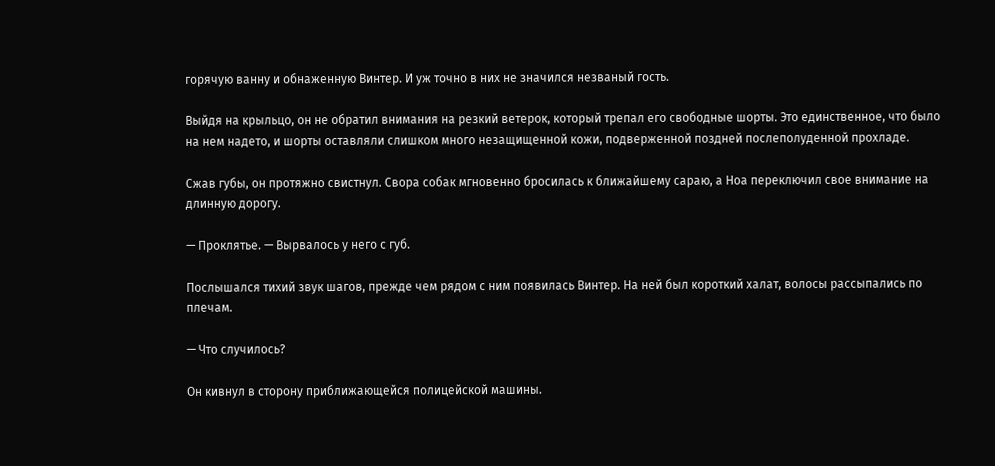горячую ванну и обнаженную Винтер. И уж точно в них не значился незваный гость.

Выйдя на крыльцо, он не обратил внимания на резкий ветерок, который трепал его свободные шорты. Это единственное, что было на нем надето, и шорты оставляли слишком много незащищенной кожи, подверженной поздней послеполуденной прохладе.

Сжав губы, он протяжно свистнул. Свора собак мгновенно бросилась к ближайшему сараю, а Ноа переключил свое внимание на длинную дорогу.

— Проклятье. — Вырвалось у него с губ.

Послышался тихий звук шагов, прежде чем рядом с ним появилась Винтер. На ней был короткий халат, волосы рассыпались по плечам.

— Что случилось?

Он кивнул в сторону приближающейся полицейской машины.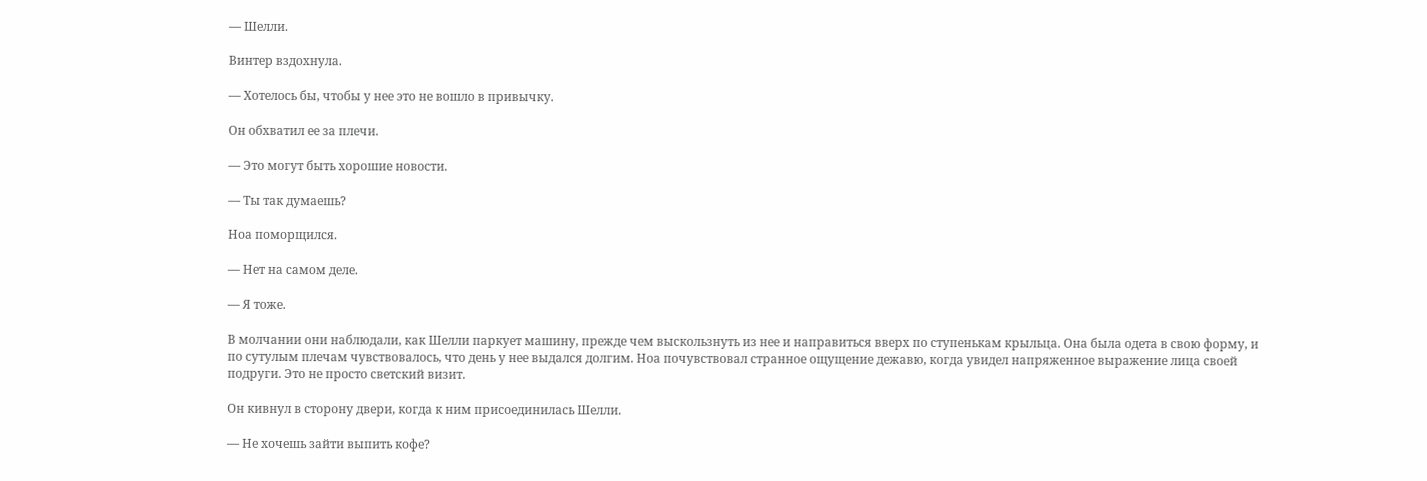— Шелли.

Винтер вздохнула.

— Хотелось бы, чтобы у нее это не вошло в привычку.

Он обхватил ее за плечи.

— Это могут быть хорошие новости.

— Ты так думаешь?

Ноа поморщился.

— Нет на самом деле.

— Я тоже.

В молчании они наблюдали, как Шелли паркует машину, прежде чем выскользнуть из нее и направиться вверх по ступенькам крыльца. Она была одета в свою форму, и по сутулым плечам чувствовалось, что день у нее выдался долгим. Ноа почувствовал странное ощущение дежавю, когда увидел напряженное выражение лица своей подруги. Это не просто светский визит.

Он кивнул в сторону двери, когда к ним присоединилась Шелли.

— Не хочешь зайти выпить кофе?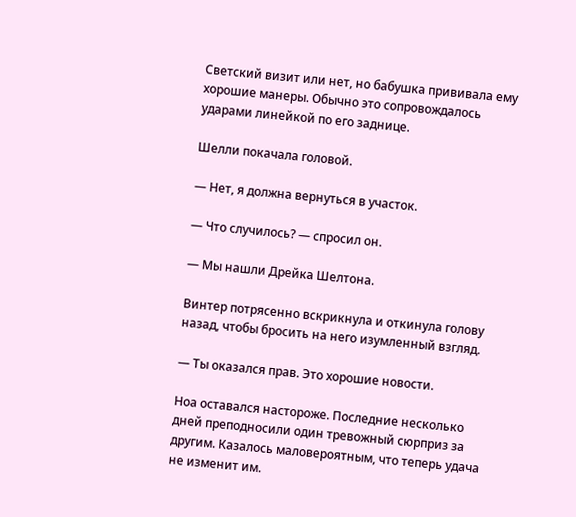Светский визит или нет, но бабушка прививала ему хорошие манеры. Обычно это сопровождалось ударами линейкой по его заднице.

Шелли покачала головой.

— Нет, я должна вернуться в участок.

— Что случилось? — спросил он.

— Мы нашли Дрейка Шелтона.

Винтер потрясенно вскрикнула и откинула голову назад, чтобы бросить на него изумленный взгляд.

— Ты оказался прав. Это хорошие новости.

Ноа оставался настороже. Последние несколько дней преподносили один тревожный сюрприз за другим. Казалось маловероятным, что теперь удача не изменит им.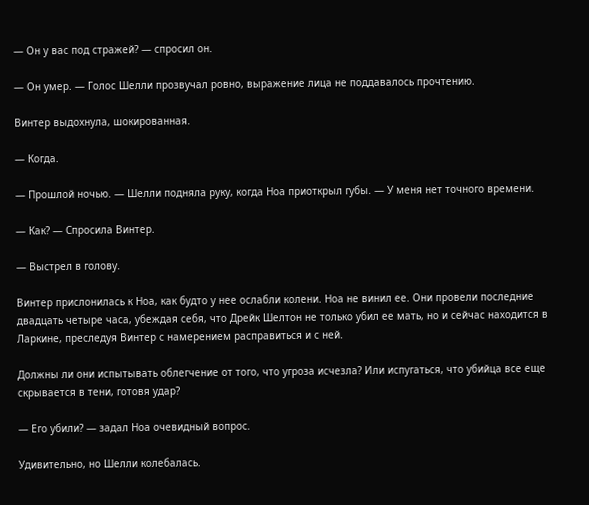— Он у вас под стражей? — спросил он.

— Он умер. — Голос Шелли прозвучал ровно, выражение лица не поддавалось прочтению.

Винтер выдохнула, шокированная.

— Когда.

— Прошлой ночью. — Шелли подняла руку, когда Ноа приоткрыл губы. — У меня нет точного времени.

— Как? — Спросила Винтер.

— Выстрел в голову.

Винтер прислонилась к Ноа, как будто у нее ослабли колени. Ноа не винил ее. Они провели последние двадцать четыре часа, убеждая себя, что Дрейк Шелтон не только убил ее мать, но и сейчас находится в Ларкине, преследуя Винтер с намерением расправиться и с ней.

Должны ли они испытывать облегчение от того, что угроза исчезла? Или испугаться, что убийца все еще скрывается в тени, готовя удар?

— Его убили? — задал Ноа очевидный вопрос.

Удивительно, но Шелли колебалась.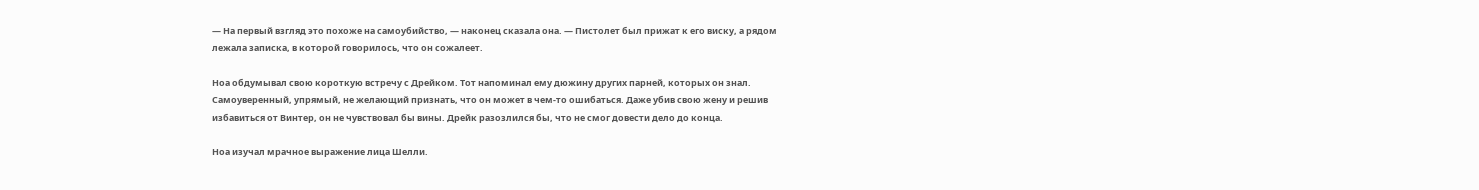— На первый взгляд это похоже на самоубийство, — наконец сказала она. — Пистолет был прижат к его виску, а рядом лежала записка, в которой говорилось, что он сожалеет.

Ноа обдумывал свою короткую встречу с Дрейком. Тот напоминал ему дюжину других парней, которых он знал. Самоуверенный, упрямый, не желающий признать, что он может в чем-то ошибаться. Даже убив свою жену и решив избавиться от Винтер, он не чувствовал бы вины. Дрейк разозлился бы, что не смог довести дело до конца.

Ноа изучал мрачное выражение лица Шелли.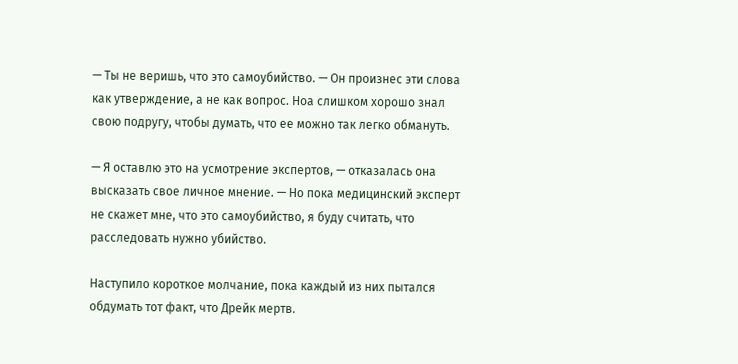— Ты не веришь, что это самоубийство. — Он произнес эти слова как утверждение, а не как вопрос. Ноа слишком хорошо знал свою подругу, чтобы думать, что ее можно так легко обмануть.

— Я оставлю это на усмотрение экспертов, — отказалась она высказать свое личное мнение. — Но пока медицинский эксперт не скажет мне, что это самоубийство, я буду считать, что расследовать нужно убийство.

Наступило короткое молчание, пока каждый из них пытался обдумать тот факт, что Дрейк мертв.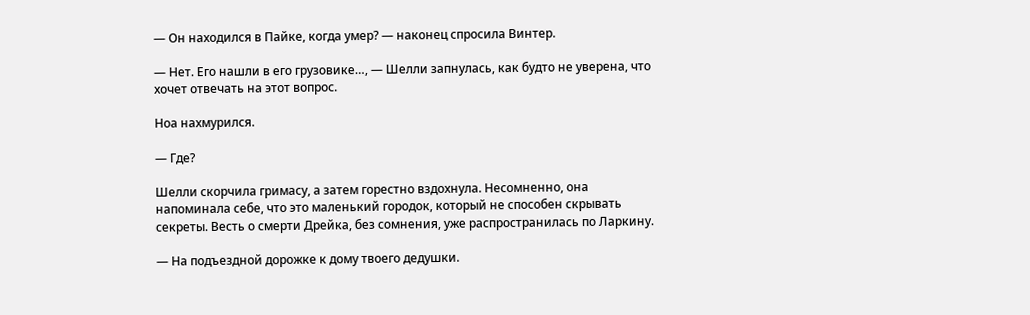— Он находился в Пайке, когда умер? — наконец спросила Винтер.

— Нет. Его нашли в его грузовике…, — Шелли запнулась, как будто не уверена, что хочет отвечать на этот вопрос.

Ноа нахмурился.

— Где?

Шелли скорчила гримасу, а затем горестно вздохнула. Несомненно, она напоминала себе, что это маленький городок, который не способен скрывать секреты. Весть о смерти Дрейка, без сомнения, уже распространилась по Ларкину.

— На подъездной дорожке к дому твоего дедушки.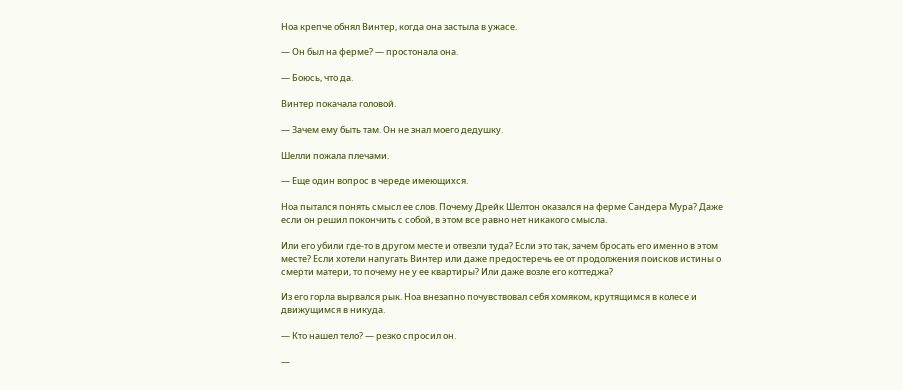Ноа крепче обнял Винтер, когда она застыла в ужасе.

— Он был на ферме? — простонала она.

— Боюсь, что да.

Винтер покачала головой.

— Зачем ему быть там. Он не знал моего дедушку.

Шелли пожала плечами.

— Еще один вопрос в череде имеющихся.

Ноа пытался понять смысл ее слов. Почему Дрейк Шелтон оказался на ферме Сандера Мура? Даже если он решил покончить с собой, в этом все равно нет никакого смысла.

Или его убили где-то в другом месте и отвезли туда? Если это так, зачем бросать его именно в этом месте? Если хотели напугать Винтер или даже предостеречь ее от продолжения поисков истины о смерти матери, то почему не у ее квартиры? Или даже возле его коттеджа?

Из его горла вырвался рык. Ноа внезапно почувствовал себя хомяком, крутящимся в колесе и движущимся в никуда.

— Кто нашел тело? — резко спросил он.

—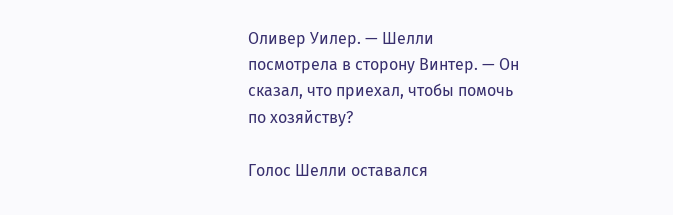Оливер Уилер. — Шелли посмотрела в сторону Винтер. — Он сказал, что приехал, чтобы помочь по хозяйству?

Голос Шелли оставался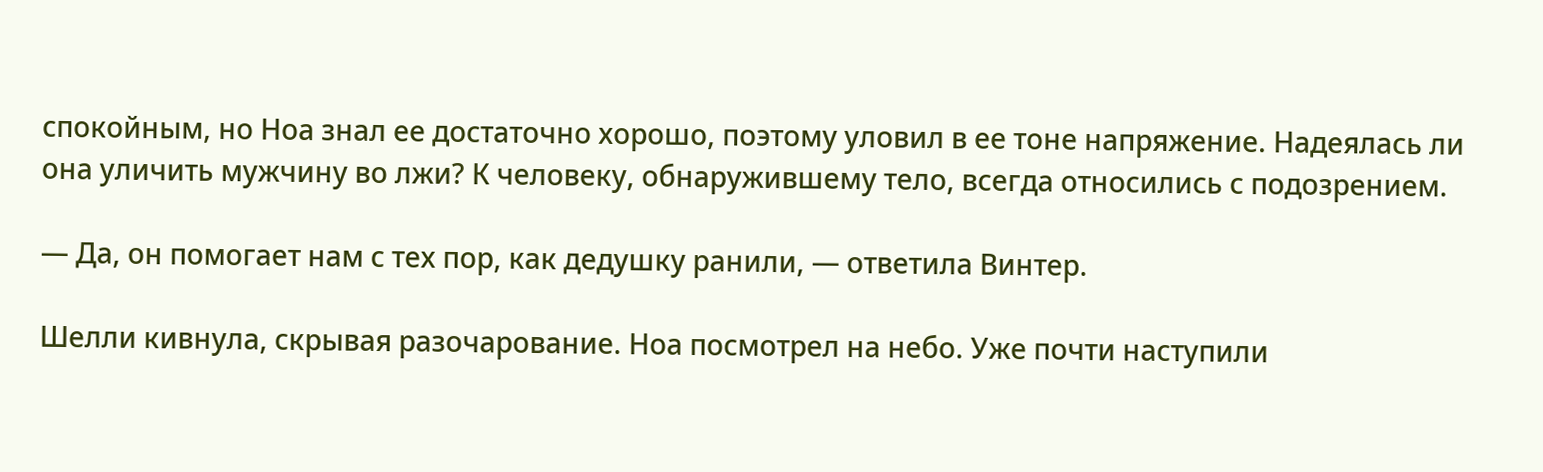спокойным, но Ноа знал ее достаточно хорошо, поэтому уловил в ее тоне напряжение. Надеялась ли она уличить мужчину во лжи? К человеку, обнаружившему тело, всегда относились с подозрением.

— Да, он помогает нам с тех пор, как дедушку ранили, — ответила Винтер.

Шелли кивнула, скрывая разочарование. Ноа посмотрел на небо. Уже почти наступили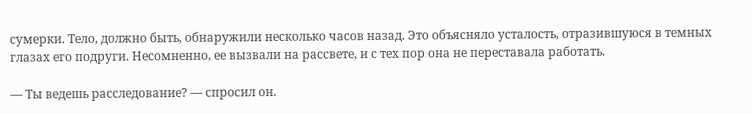сумерки. Тело, должно быть, обнаружили несколько часов назад. Это объясняло усталость, отразившуюся в темных глазах его подруги. Несомненно, ее вызвали на рассвете, и с тех пор она не переставала работать.

— Ты ведешь расследование? — спросил он.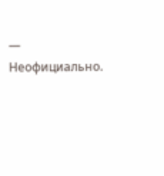— Неофициально.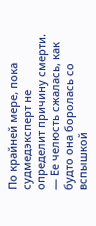По крайней мере, пока судмедэксперт не определит причину смерти. — Ее челюсть сжалась, как будто она боролась со вспышкой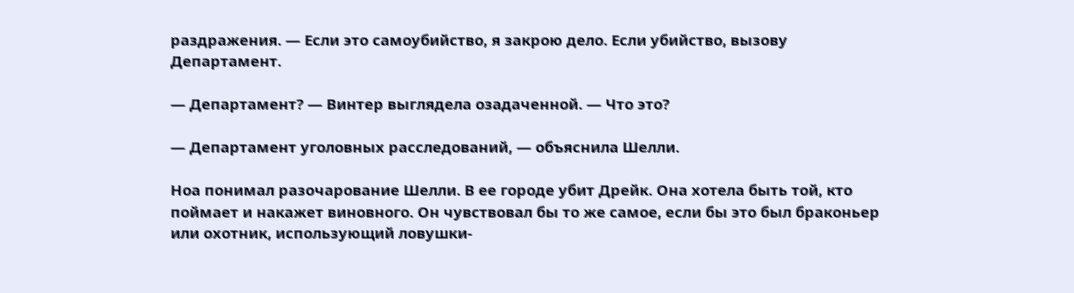раздражения. — Если это самоубийство, я закрою дело. Если убийство, вызову Департамент.

— Департамент? — Винтер выглядела озадаченной. — Что это?

— Департамент уголовных расследований, — объяснила Шелли.

Ноа понимал разочарование Шелли. В ее городе убит Дрейк. Она хотела быть той, кто поймает и накажет виновного. Он чувствовал бы то же самое, если бы это был браконьер или охотник, использующий ловушки-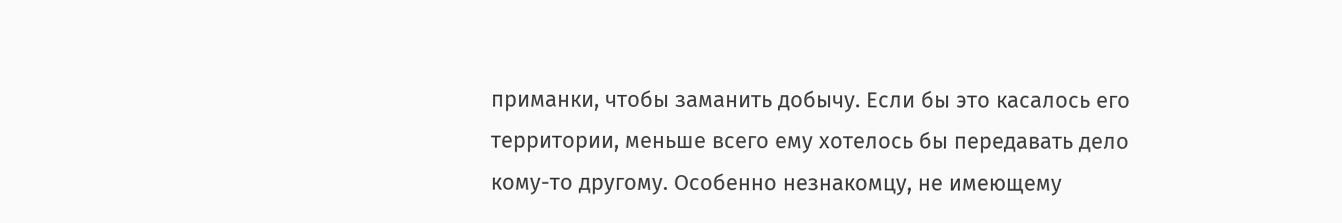приманки, чтобы заманить добычу. Если бы это касалось его территории, меньше всего ему хотелось бы передавать дело кому-то другому. Особенно незнакомцу, не имеющему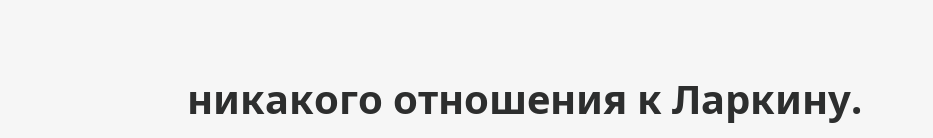никакого отношения к Ларкину.